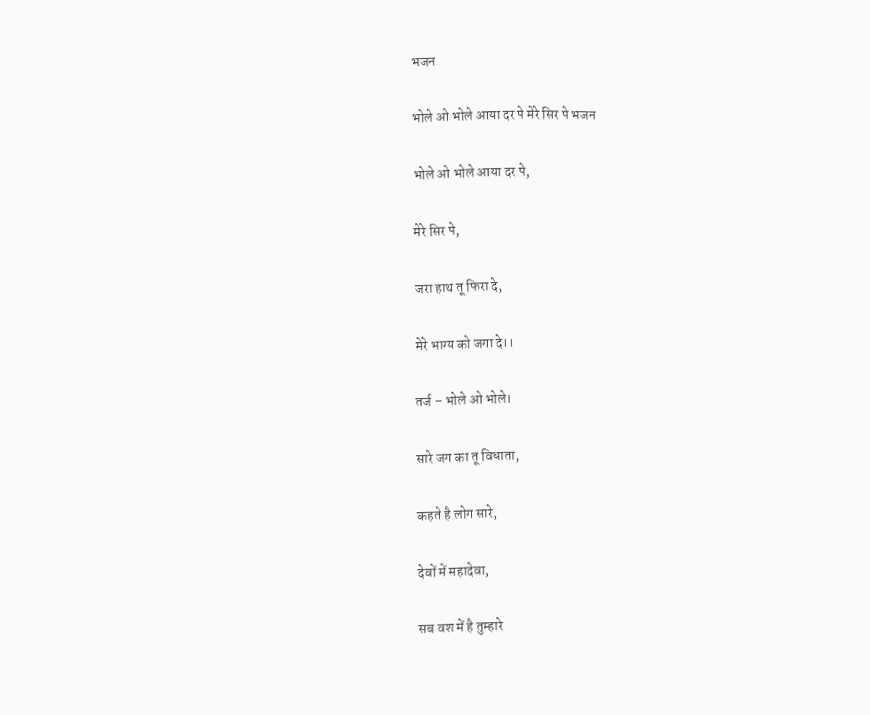भजन

भोले ओ भोले आया दर पे मेरे सिर पे भजन

भोले ओ भोले आया दर पे,

मेरे सिर पे,

जरा हाथ तू फिरा दे,

मेरे भाग्य को जगा दे।।

तर्ज – भोले ओ भोले।

सारे जग का तू विधाता,

कहते है लोग सारे,

देवों में महादेवा,

सब वश में है तुम्हारे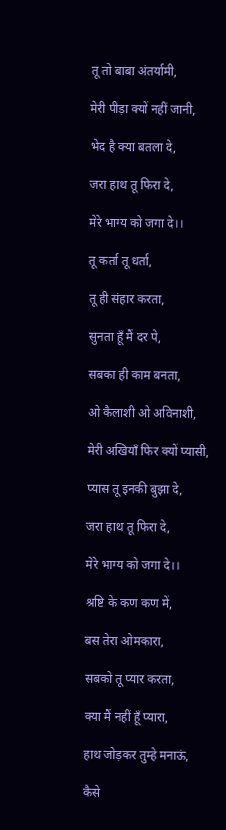तू तो बाबा अंतर्यामी,

मेरी पीड़ा क्यों नहीं जानी,

भेद है क्या बतला दे,

जरा हाथ तू फिरा दे,

मेरे भाग्य को जगा दे।।

तू कर्ता तू धर्ता,

तू ही संहार करता,

सुनता हूँ मैं दर पे,

सबका ही काम बनता,

ओ कैलाशी ओ अविनाशी,

मेरी अखियाँ फिर क्यों प्यासी,

प्यास तू इनकी बुझा दे,

जरा हाथ तू फिरा दे,

मेरे भाग्य को जगा दे।।

श्रष्टि के कण कण में,

बस तेरा ओमकारा,

सबको तू प्यार करता,

क्या मैं नहीं हूँ प्यारा,

हाथ जोड़कर तुम्हे मनाऊं,

कैसे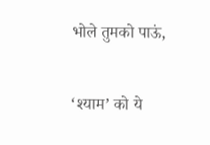भोले तुमको पाऊं,

‘श्याम’ को ये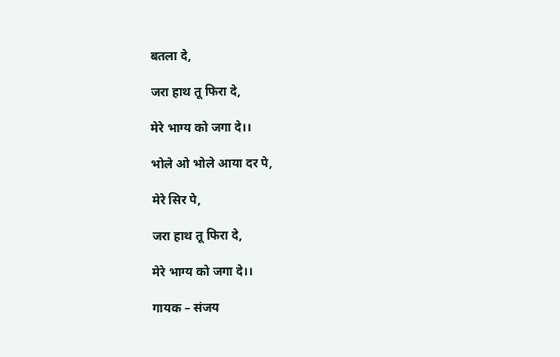बतला दे,

जरा हाथ तू फिरा दे,

मेरे भाग्य को जगा दे।।

भोले ओ भोले आया दर पे,

मेरे सिर पे,

जरा हाथ तू फिरा दे,

मेरे भाग्य को जगा दे।।

गायक – संजय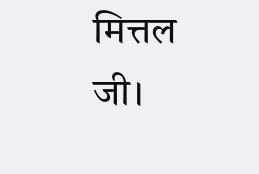मित्तल जी।